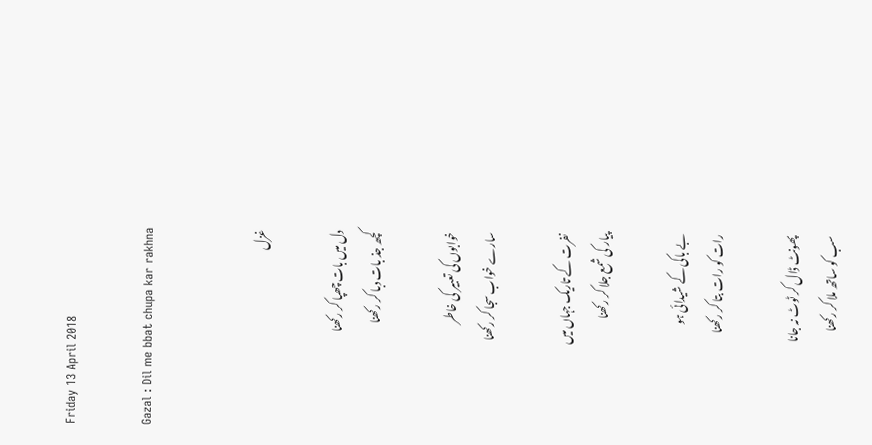Friday 13 April 2018

Gazal : Dil me bbat chupa kar rakhna


غزل

دل میں بات چھپا کر رکھنا
کچھ جذ بات دبا کر رکھنا

خوابوں کی تعبیر کی خاطر
سارے خواب سجا کر رکھنا

نفرت کے تاریک جہاں میں
پیار کی شمع جلا کر رکھنا

بے باکی کے شیدائی ہو
رات کو رات بتا کر رکھنا

پھونٹ ڈال کر ٹوٹ نہ جانا
سب کو ساتھ ملا کر رکھنا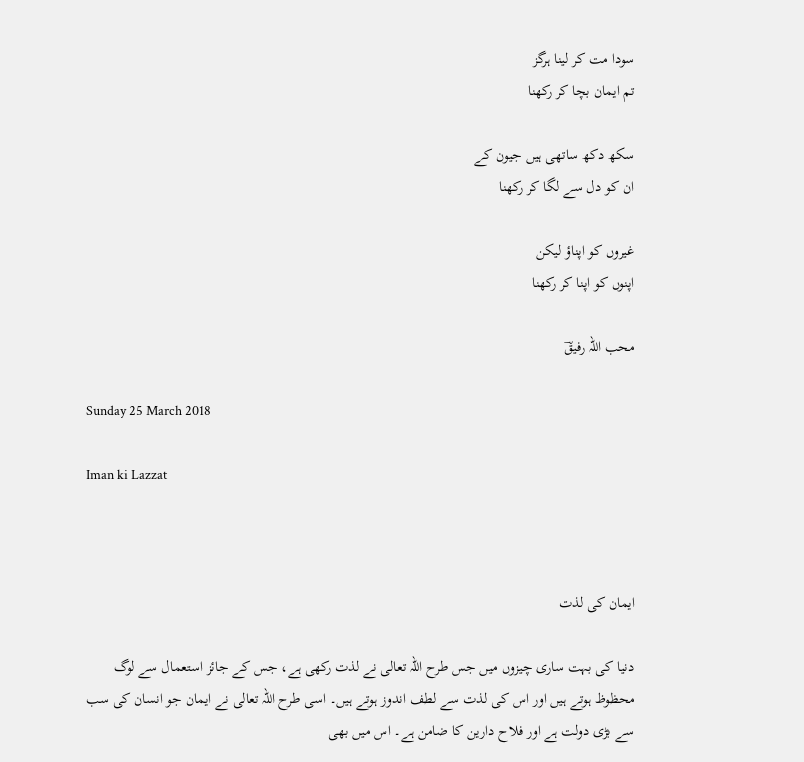سودا مت کر لینا ہرگز
تم ایمان بچا کر رکھنا

سکھ دکھ ساتھی ہیں جیون کے
ان کو دل سے لگا کر رکھنا

غیروں کو اپناؤ لیکن
اپنوں کو اپنا کر رکھنا

محب اللہ رفیقؔ

Sunday 25 March 2018

Iman ki Lazzat



ایمان کی لذت

دنیا کی بہت ساری چیزوں میں جس طرح اللہ تعالی نے لذت رکھی ہے، جس کے جائز استعمال سے لوگ محظوظ ہوتے ہیں اور اس کی لذت سے لطف اندوز ہوتے ہیں۔ اسی طرح اللہ تعالی نے ایمان جو انسان کی سب سے بڑی دولت ہے اور فلاح دارین کا ضامن ہے۔ اس میں بھی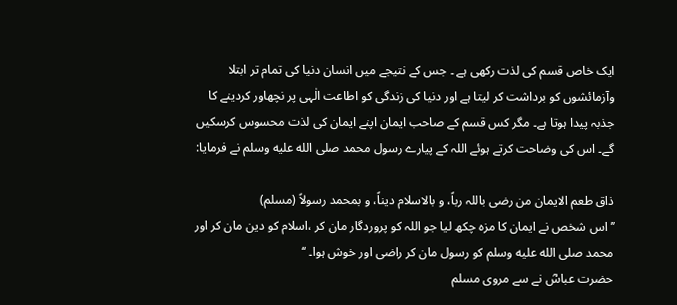ایک خاص قسم کی لذت رکھی ہے ۔ جس کے نتیجے میں انسان دنیا کی تمام تر ابتلا وآزمائشوں کو برداشت کر لیتا ہے اور دنیا کی زندگی کو اطاعت الٰہی پر نچھاور کردینے کا جذبہ پیدا ہوتا ہے۔ مگر کس قسم کے صاحب ایمان اپنے ایمان کی لذت محسوس کرسکیں گے۔ اس کی وضاحت کرتے ہوئے اللہ کے پیارے رسول محمد صلى الله عليه وسلم نے فرمایا:

ذاق طعم الایمان من رضی باللہ رباً، و بالاسلام دیناً، و بمحمد رسولاً (مسلم)
’’اس شخص نے ایمان کا مزہ چکھ لیا جو اللہ کو پروردگار مان کر ،اسلام کو دین مان کر اور محمد صلى الله عليه وسلم کو رسول مان کر راضی اور خوش ہوا۔ ‘‘
حضرت عباسؓ نے سے مروی مسلم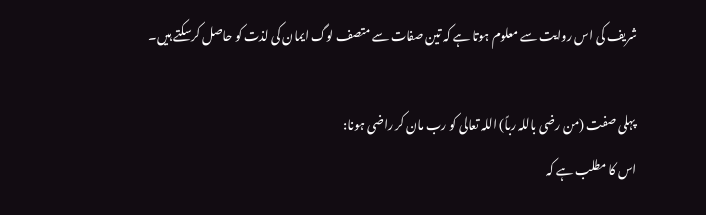شریف کی اس روایت سے معلوم ہوتا ہے کہ تین صفات سے متصف لوگ ایمان کی لذت کو حاصل کرسکتے ہیں۔

پہلی صفت (من رضی باللہ رباً) اللہ تعالی کو رب مان کر راضی ہونا:
اس کا مطلب ہے کہ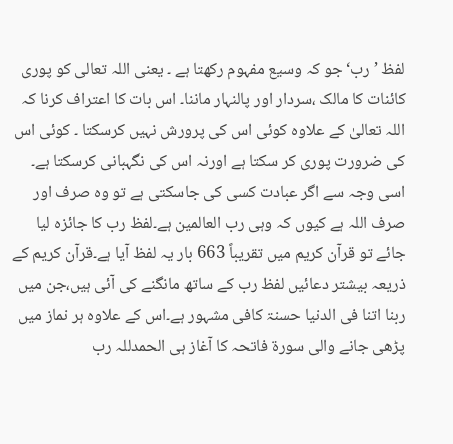لفظ ’رب‘جو کہ وسیع مفہوم رکھتا ہے ۔ یعنی اللہ تعالی کو پوری کائنات کا مالک ،سردار اور پالنہار ماننا۔ اس بات کا اعتراف کرنا کہ اللہ تعالیٰ کے علاوہ کوئی اس کی پرورش نہیں کرسکتا ۔ کوئی اس کی ضرورت پوری کر سکتا ہے اورنہ اس کی نگہبانی کرسکتا ہے۔ اسی وجہ سے اگر عبادت کسی کی جاسکتی ہے تو وہ صرف اور صرف اللہ ہے کیوں کہ وہی رب العالمین ہے۔لفظ رب کا جائزہ لیا جائے تو قرآن کریم میں تقریباً 663 بار یہ لفظ آیا ہے۔قرآن کریم کے ذریعہ بیشتر دعائیں لفظ رب کے ساتھ مانگنے کی آئی ہیں،جن میں ربنا اتنا فی الدنیا حسنۃ کافی مشہور ہے۔اس کے علاوہ ہر نماز میں پڑھی جانے والی سورۃ فاتحہ کا آغاز ہی الحمدللہ رب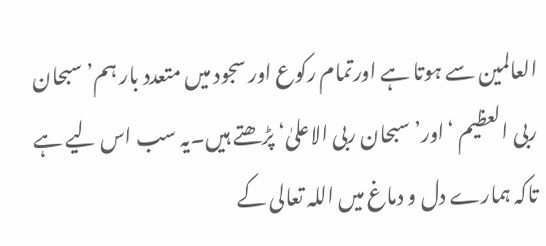العالمین سے ہوتا ہے اورتمام رکوع اور سجود میں متعدد بار ہم’ سبحان ربی العظیم ‘اور’ سبحان ربی الاعلیٰ‘ پڑھتے ہیں۔یہ سب اس لیے ہے تاکہ ہمارے دل و دماغ میں اللہ تعالی کے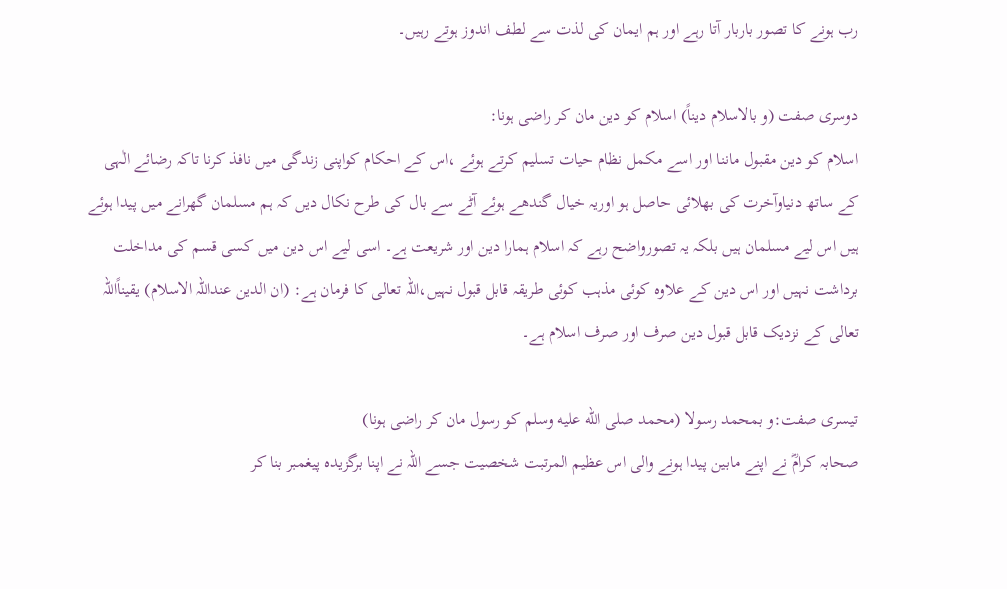رب ہونے کا تصور باربار آتا رہے اور ہم ایمان کی لذت سے لطف اندوز ہوتے رہیں۔

دوسری صفت (و بالاسلام دیناً) اسلام کو دین مان کر راضی ہونا:
اسلام کو دین مقبول ماننا اور اسے مکمل نظام حیات تسلیم کرتے ہوئے ،اس کے احکام کواپنی زندگی میں نافذ کرنا تاکہ رضائے الٰہی کے ساتھ دنیاوآخرت کی بھلائی حاصل ہو اوریہ خیال گندھے ہوئے آٹے سے بال کی طرح نکال دیں کہ ہم مسلمان گھرانے میں پیدا ہوئے ہیں اس لیے مسلمان ہیں بلکہ یہ تصورواضح رہے کہ اسلام ہمارا دین اور شریعت ہے۔ اسی لیے اس دین میں کسی قسم کی مداخلت برداشت نہیں اور اس دین کے علاوہ کوئی مذہب کوئی طریقہ قابل قبول نہیں،اللہ تعالی کا فرمان ہے: (ان الدین عنداللہ الاسلام) یقیناًاللہ تعالی کے نزدیک قابل قبول دین صرف اور صرف اسلام ہے۔

تیسری صفت:و بمحمد رسولا (محمد صلى الله عليه وسلم کو رسول مان کر راضی ہونا)
صحابہ کرامؓ نے اپنے مابین پیدا ہونے والی اس عظیم المرتبت شخصیت جسے اللہ نے اپنا برگزیدہ پیغمبر بنا کر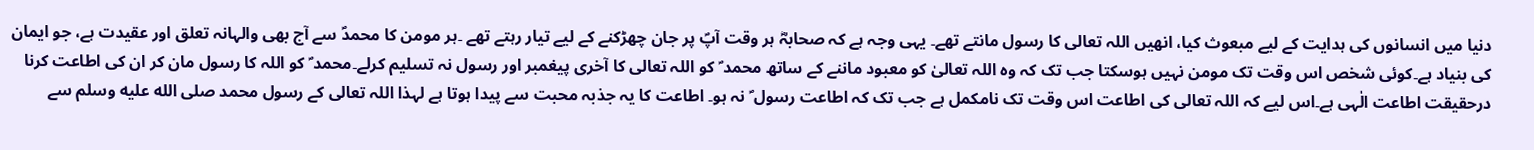دنیا میں انسانوں کی ہدایت کے لیے مبعوث کیا، انھیں اللہ تعالی کا رسول مانتے تھے۔ یہی وجہ ہے کہ صحابہؓ ہر وقت آپؐ پر جان چھڑکنے کے لیے تیار رہتے تھے ۔ہر مومن کا محمدؐ سے آج بھی والہانہ تعلق اور عقیدت ہے، جو ایمان کی بنیاد ہے۔کوئی شخص اس وقت تک مومن نہیں ہوسکتا جب تک کہ وہ اللہ تعالیٰ کو معبود ماننے کے ساتھ محمد ؐ کو اللہ تعالی کا آخری پیغمبر اور رسول نہ تسلیم کرلے۔محمد ؐ کو اللہ کا رسول مان کر ان کی اطاعت کرنا درحقیقت اطاعت الٰہی ہے۔اس لیے کہ اللہ تعالی کی اطاعت اس وقت تک نامکمل ہے جب تک کہ اطاعت رسول ؐ نہ ہو۔ اطاعت کا یہ جذبہ محبت سے پیدا ہوتا ہے لہذا اللہ تعالی کے رسول محمد صلى الله عليه وسلم سے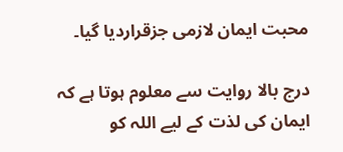محبت ایمان لازمی جزقراردیا گیا۔

درج بالا روایت سے معلوم ہوتا ہے کہ ایمان کی لذت کے لیے اللہ کو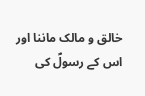خالق و مالک ماننا اور اس کے رسولؐ کی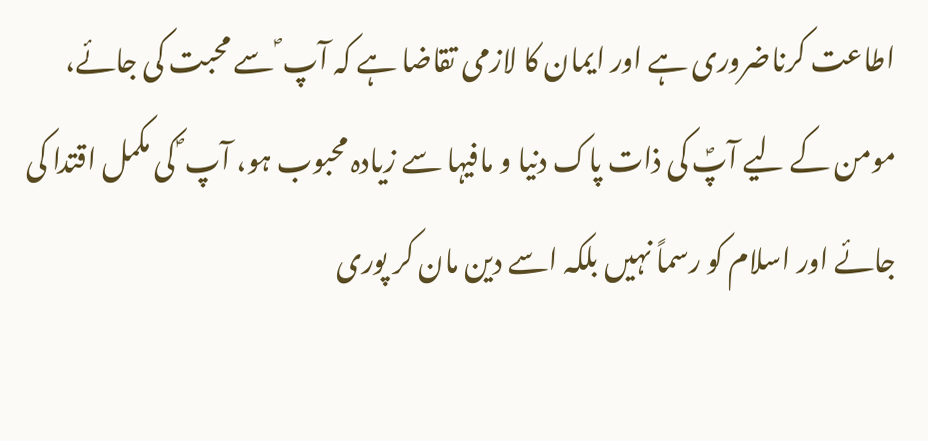اطاعت کرناضروری ہے اور ایمان کا لازمی تقاضا ہے کہ آپ ؐ سے محبت کی جائے، مومن کے لیے آپؐ کی ذات پاک دنیا و مافیہا سے زیادہ محبوب ہو، آپ ؐ کی مکمل اقتدا کی جائے اور اسلام کو رسماً نہیں بلکہ اسے دین مان کر پوری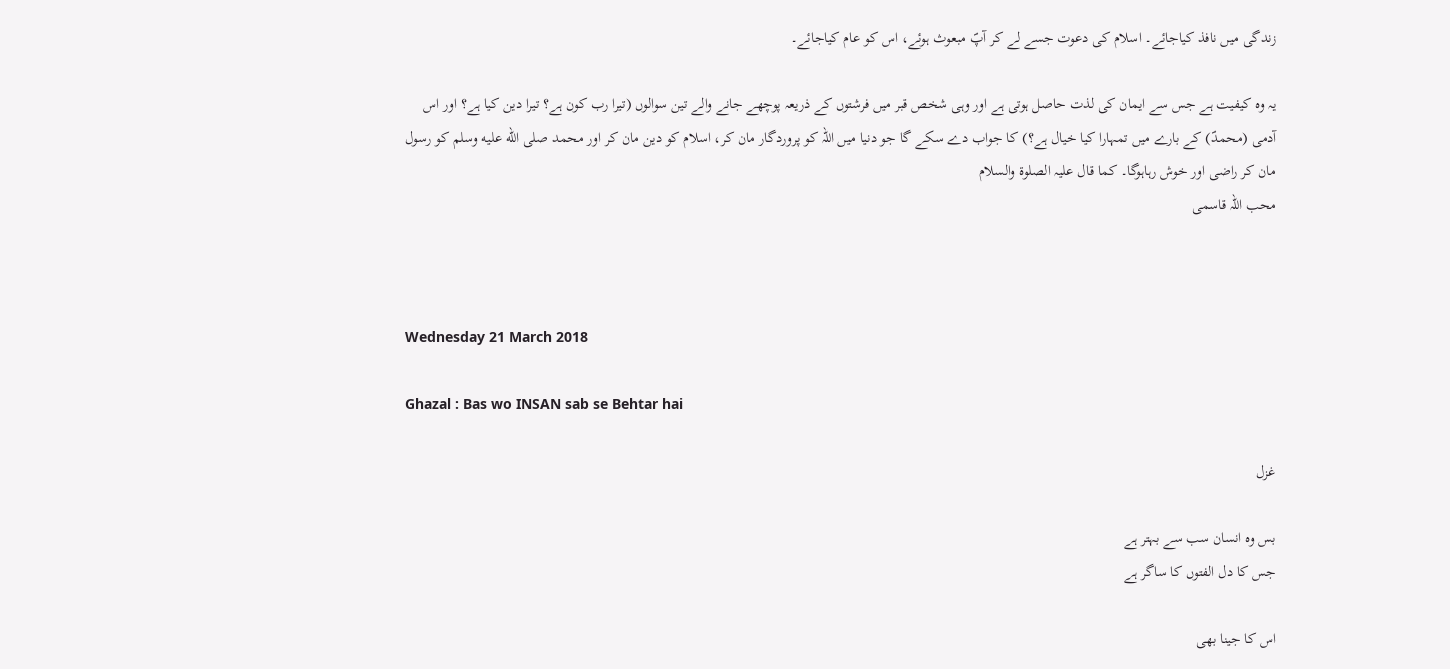زندگی میں نافذ کیاجائے۔ اسلام کی دعوت جسے لے کر آپؐ مبعوث ہوئے، اس کو عام کیاجائے۔

یہ وہ کیفیت ہے جس سے ایمان کی لذت حاصل ہوتی ہے اور وہی شخص قبر میں فرشتوں کے ذریعہ پوچھے جانے والے تین سوالوں (تیرا رب کون ہے؟ تیرا دین کیا ہے؟ اور اس آدمی (محمدؐ) کے بارے میں تمہارا کیا خیال ہے؟) کا جواب دے سکے گا جو دنیا میں اللہ کو پروردگار مان کر، اسلام کو دین مان کر اور محمد صلى الله عليه وسلم کو رسول مان کر راضی اور خوش رہاہوگا۔ کما قال علیہ الصلوۃ والسلام
محب اللہ قاسمی



Wednesday 21 March 2018

Ghazal : Bas wo INSAN sab se Behtar hai

غزل

بس وہ انسان سب سے بہتر ہے
جس کا دل الفتوں کا ساگر ہے

اس کا جینا بھی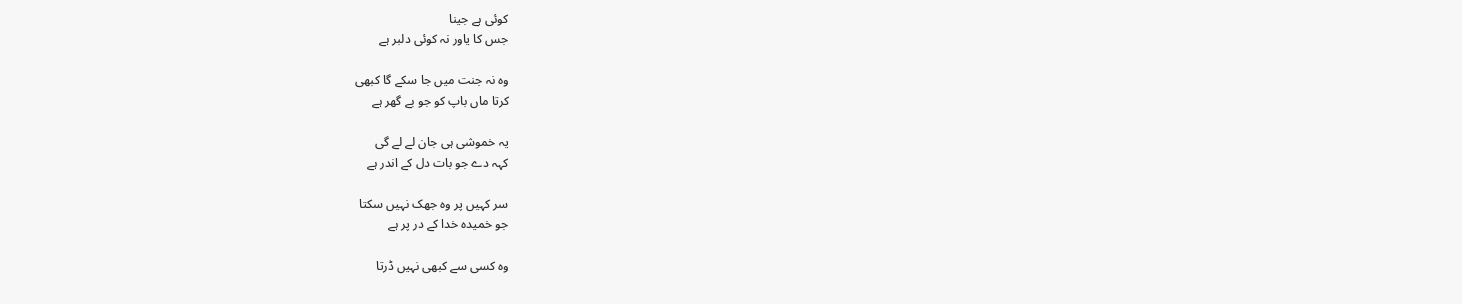کوئی ہے جینا
جس کا یاور نہ کوئی دلبر ہے

وہ نہ جنت میں جا سکے گا کبھی
کرتا ماں باپ کو جو بے گھر ہے

یہ خموشی ہی جان لے لے گی
کہہ دے جو بات دل کے اندر ہے

سر کہیں پر وہ جھک نہیں سکتا
جو خمیدہ خدا کے در پر ہے

وہ کسی سے کبھی نہیں ڈرتا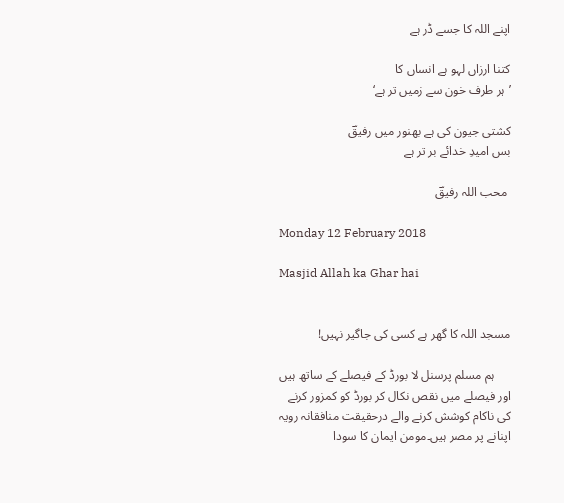اپنے اللہ کا جسے ڈر ہے

کتنا ارزاں لہو ہے انساں کا
’ہر طرف خون سے زمیں تر ہے‘

کشتی جیون کی ہے بھنور میں رفیقؔ
بس امیدِ خدائے بر تر ہے

 محب اللہ رفیقؔ

Monday 12 February 2018

Masjid Allah ka Ghar hai


مسجد اللہ کا گھر ہے کسی کی جاگیر نہیں!

     ہم مسلم پرسنل لا بورڈ کے فیصلے کے ساتھ ہیں اور فیصلے میں نقص نکال کر بورڈ کو کمزور کرنے کی ناکام کوشش کرنے والے درحقیقت منافقانہ رویہ اپنانے پر مصر ہیں۔مومن ایمان کا سودا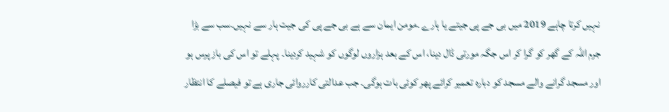نہیں کرتا چاہے 2019 میں بی جے پی جیتے یا ہارے ۔مومن ایمان سے ہے بی جے پی کی جیت ہار سے نہیں۔سب سے بڑا جرم اللہ کے گھر کو گرا کر اس جگہ مورتی ڈال دینا، اس کے بعد ہزاروں لوگوں کو شہید کردینا۔ پہلے تو اس کی باز پرس ہو اور مسجد گرانے والے مسجد کو دبارہ تعمیر کرائے پھر کوئی بات ہوگی۔ جب عدالتی کارروائی جاری ہے تو فیصلے کا انتظار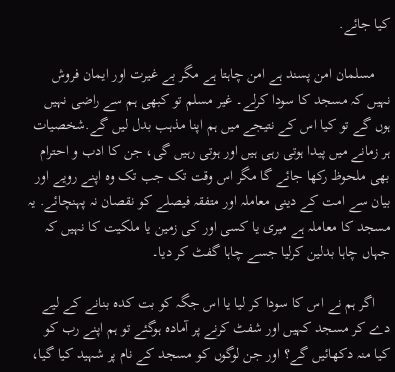کیا جائے.

    مسلمان امن پسند ہے امن چاہتا ہے مگر بے غیرت اور ایمان فروش نہیں کہ مسجد کا سودا کرلے۔ غیر مسلم تو کبھی ہم سے راضی نہیں ہوں گے تو کیا اس کے نتیجے میں ہم اپنا مذہب بدل لیں گے.شخصیات ہر زمانے میں پیدا ہوتی رہی ہیں اور ہوتی رہیں گی، جن کا ادب و احترام بھی ملحوظ رکھا جائے گا مگر اس وقت تک جب تک وہ اپنے رویے اور بیان سے امت کے دینی معاملہ اور متفقہ فیصلے کو نقصان نہ پہنچائے. یہ مسجد کا معاملہ ہے میری یا کسی اور کی زمین یا ملکیت کا نہیں کہ جہاں چاہا بدلین کرلیا جسے چاہا گفٹ کر دیا۔

    اگر ہم نے اس کا سودا کر لیا یا اس جگہ کو بت کدہ بنانے کے لیے دے کر مسجد کہیں اور شفٹ کرنے پر آمادہ ہوگئے تو ہم اپنے رب کو کیا منہ دکھائیں گے؟ اور جن لوگوں کو مسجد کے نام پر شہید کیا گیا،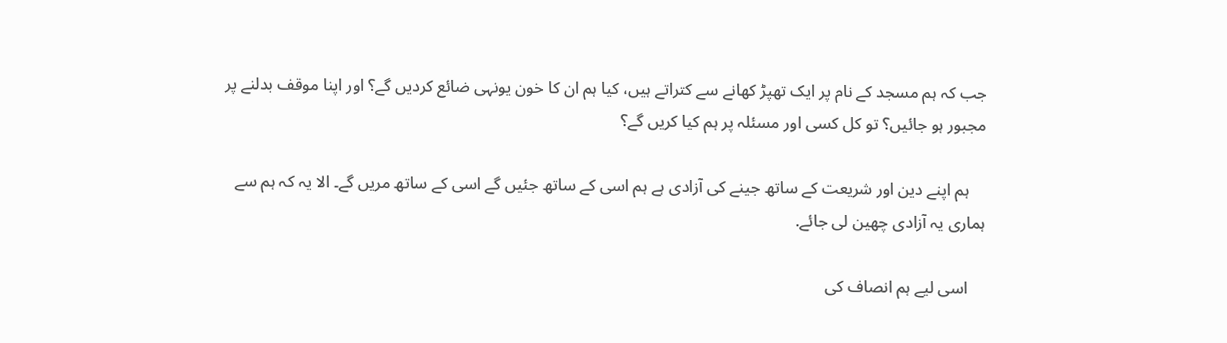جب کہ ہم مسجد کے نام پر ایک تھپڑ کھانے سے کتراتے ہیں، کیا ہم ان کا خون یونہی ضائع کردیں گے؟ اور اپنا موقف بدلنے پر مجبور ہو جائیں؟ تو کل کسی اور مسئلہ پر ہم کیا کریں گے؟

    ہم اپنے دین اور شریعت کے ساتھ جینے کی آزادی ہے ہم اسی کے ساتھ جئیں گے اسی کے ساتھ مریں گے۔ الا یہ کہ ہم سے ہماری یہ آزادی چھین لی جائے.

    اسی لیے ہم انصاف کی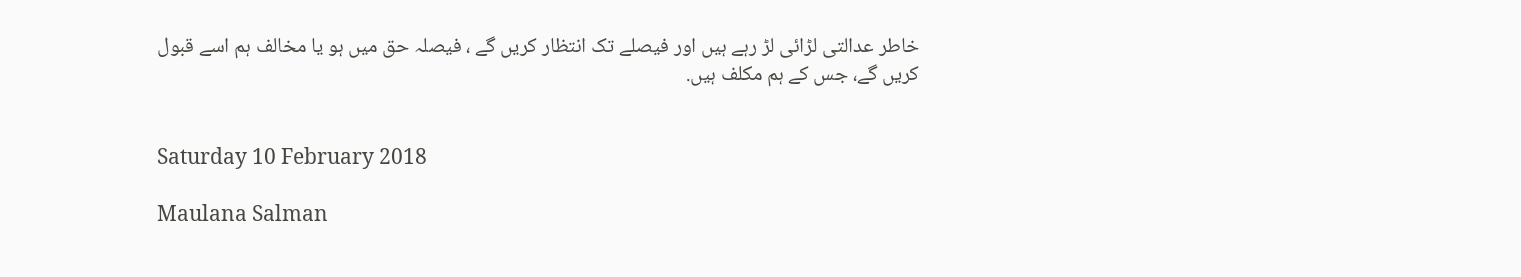خاطر عدالتی لڑائی لڑ رہے ہیں اور فیصلے تک انتظار کریں گے ، فیصلہ حق میں ہو یا مخالف ہم اسے قبول کریں گے، جس کے ہم مکلف ہیں.


Saturday 10 February 2018

Maulana Salman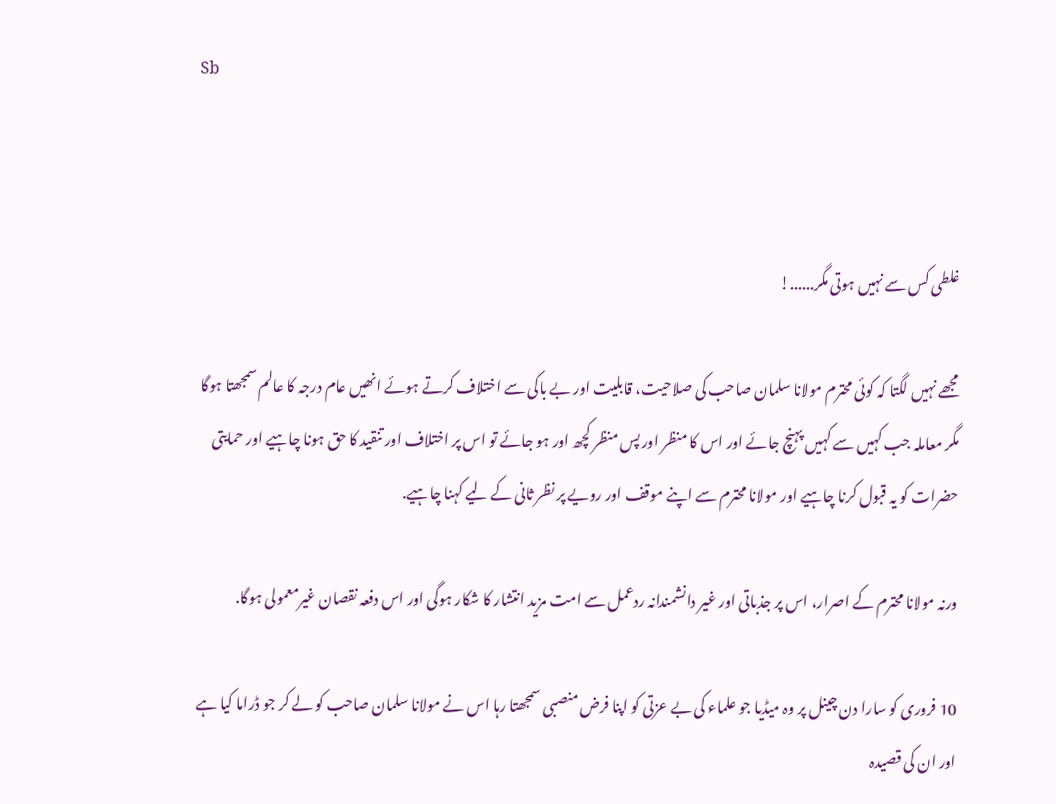Sb



غلطی کس سے نہیں ہوتی مگر......!

مجھے نہیں لگتا کہ کوئی محترم مولانا سلمان صاحب کی صلاحیت، قابلیت اور بے باکی سے اختلاف کرتے ہوئے انھیں عام درجہ کا عالم سمجھتا ہوگا مگر معاملہ جب کہیں سے کہیں پہنچ جائے اور اس کا منظر اور پس منظر کچھ اور ہو جائے تو اس پر اختلاف اور تنقید کا حق ہونا چاہیے اور حمایتی حضرات کو یہ قبول کرنا چاہیے اور مولانا محترم سے اپنے موقف اور رویے پر نظر ثانی کے لیے کہنا چاہیے.

ورنہ مولانا محترم کے اصرار، اس پر جذباتی اور غیر دانشمندانہ ردعمل سے امت مزید انتشار کا شکار ہوگی اور اس دفعہ نقصان غیرمعمولی ہوگا.

10 فروری کو سارا دن چینل پر وہ میڈیا جو علماء کی بے عزتی کو اپنا فرض منصبی سمجھتا رہا اس نے مولانا سلمان صاحب کو لے کر جو ڈراما کیا ہے اور ان کی قصیدہ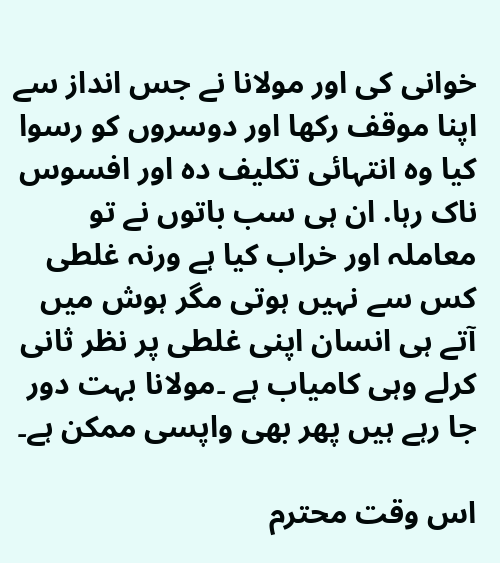خوانی کی اور مولانا نے جس انداز سے اپنا موقف رکھا اور دوسروں کو رسوا کیا وہ انتہائی تکلیف دہ اور افسوس ناک رہا. ان ہی سب باتوں نے تو معاملہ اور خراب کیا ہے ورنہ غلطی کس سے نہیں ہوتی مگر ہوش میں آتے ہی انسان اپنی غلطی پر نظر ثانی کرلے وہی کامیاب ہے ۔مولانا بہت دور جا رہے ہیں پھر بھی واپسی ممکن ہے۔

اس وقت محترم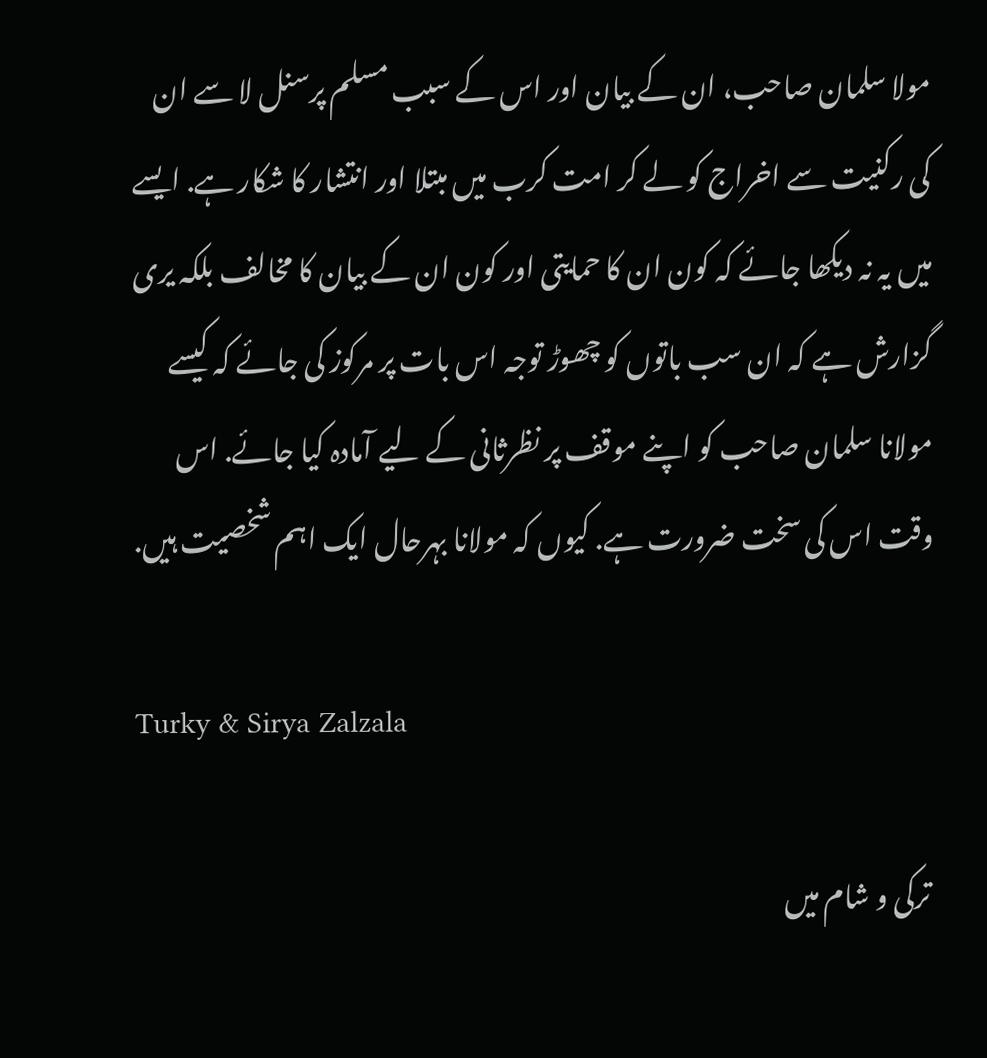مولا سلمان صاحب، ان کے بیان اور اس کے سبب مسلم پرسنل لا سے ان کی رکنیت سے اخراج کو لے کر امت کرب میں مبتلا اور انتشار کا شکار ہے. ایسے میں یہ نہ دیکھا جائے کہ کون ان کا حمایتی اور کون ان کے بیان کا مخالف بلکہ یری گزارش ہے کہ ان سب باتوں کو چھوڑ توجہ اس بات پر مرکوز کی جائے کہ کیسے مولانا سلمان صاحب کو اپنے موقف پر نظرثانی کے لیے آمادہ کیا جائے. اس وقت اس کی سخت ضرورت ہے. کیوں کہ مولانا بہرحال ایک اہم شخصیت ہیں.

Turky & Sirya Zalzala

 ترکی و شام میں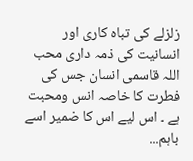زلزلے کی تباہ کاری اور انسانیت کی ذمہ داری محب اللہ قاسمی انسان جس کی فطرت کا خاصہ انس ومحبت ہے ۔ اس لیے اس کا ضمیر اسے باہم...